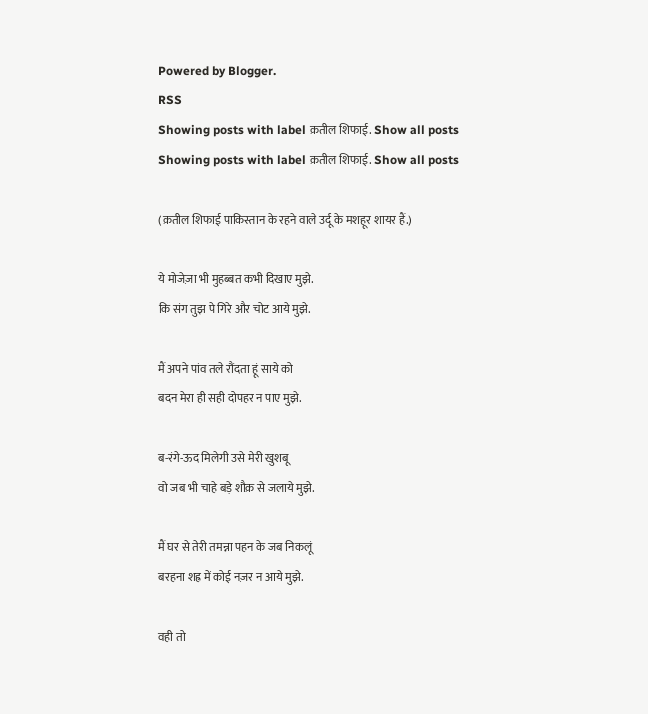Powered by Blogger.
RSS
Showing posts with label क़तील शिफाई. Show all posts
Showing posts with label क़तील शिफाई. Show all posts

(क़तील शिफाई पाकिस्तान के रहने वाले उर्दू के मशहूर शायर हैं.)

ये मोजेज़ा भी मुहब्बत कभी दिखाए मुझे.
कि संग तुझ पे गिरे और चोट आये मुझे.

मैं अपने पांव तले रौंदता हूं साये को
बदन मेरा ही सही दोपहर न पाए मुझे.

ब-रंगे-ऊद मिलेगी उसे मेरी खुशबू
वो जब भी चाहे बड़े शौक़ से जलाये मुझे.

मैं घर से तेरी तमन्ना पहन के जब निकलूं
बरहना शह्र में कोई नज़र न आये मुझे.

वही तो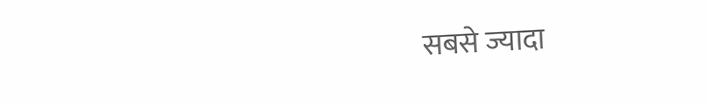सबसे ज्यादा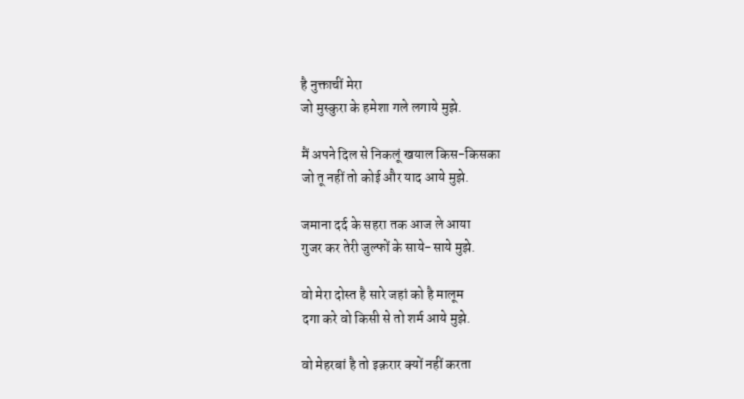है नुक्ताचीं मेरा
जो मुस्कुरा के हमेशा गले लगाये मुझे.

मैं अपने दिल से निकलूं खयाल किस-किसका
जो तू नहीं तो कोई और याद आये मुझे.

जमाना दर्द के सहरा तक आज ले आया
गुजर कर तेरी जुल्फों के साये-साये मुझे.

वो मेरा दोस्त है सारे जहां को है मालूम
दगा करे वो किसी से तो शर्म आये मुझे.

वो मेहरबां है तो इक़रार क्यों नहीं करता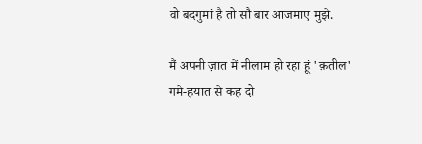वो बदगुमां है तो सौ बार आजमाए मुझे.

मैं अपनी ज़ात में नीलाम हो रहा हूं 'क़तील'
गमे-हयात से कह दो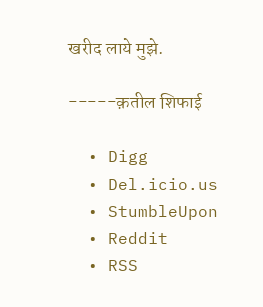खरीद लाये मुझे.

-----क़तील शिफाई

  • Digg
  • Del.icio.us
  • StumbleUpon
  • Reddit
  • RSS